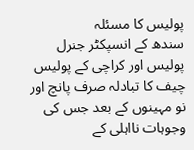پولیس کا مسئلہ
سندھ کے انسپکٹر جنرل پولیس اور کراچی کے پولیس چیف کا تبادلہ صرف پانچ اور نو مہینوں کے بعد جس کی وجوہات نااہلی کے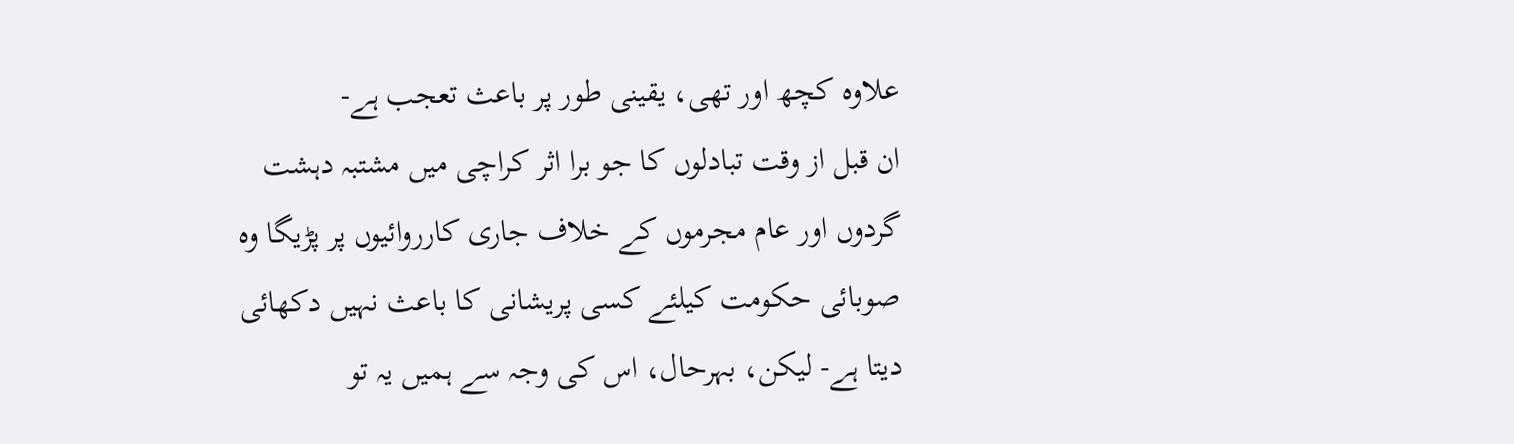علاوہ کچھ اور تھی، یقینی طور پر باعث تعجب ہے-
ان قبل از وقت تبادلوں کا جو برا اثر کراچی میں مشتبہ دہشت گردوں اور عام مجرموں کے خلاف جاری کارروائیوں پر پڑیگا وہ صوبائی حکومت کیلئے کسی پریشانی کا باعث نہیں دکھائی دیتا ہے- لیکن، بہرحال، اس کی وجہ سے ہمیں یہ تو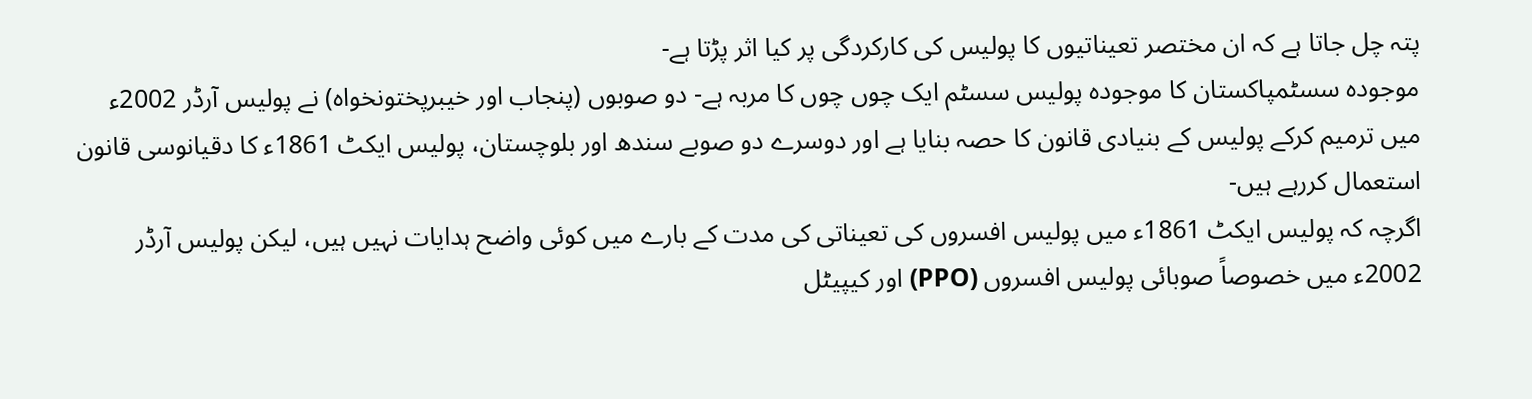پتہ چل جاتا ہے کہ ان مختصر تعیناتیوں کا پولیس کی کارکردگی پر کیا اثر پڑتا ہے-
موجودہ سسٹمپاکستان کا موجودہ پولیس سسٹم ایک چوں چوں کا مربہ ہے- دو صوبوں (پنجاب اور خیبرپختونخواہ) نے پولیس آرڈر 2002ء میں ترمیم کرکے پولیس کے بنیادی قانون کا حصہ بنایا ہے اور دوسرے دو صوبے سندھ اور بلوچستان، پولیس ایکٹ 1861ء کا دقیانوسی قانون استعمال کررہے ہیں-
اگرچہ کہ پولیس ایکٹ 1861ء میں پولیس افسروں کی تعیناتی کی مدت کے بارے میں کوئی واضح ہدایات نہیں ہیں، لیکن پولیس آرڈر 2002ء میں خصوصاً صوبائی پولیس افسروں (PPO) اور کیپیٹل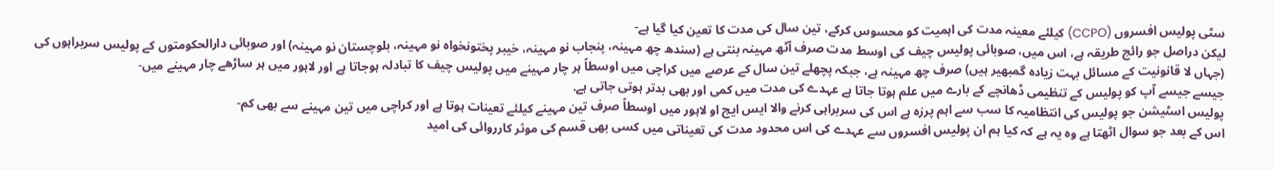سٹی پولیس افسروں (CCPO) کیلئے معینہ مدت کی اہمیت کو محسوس کرکے، تین سال کی مدت کا تعین کیا گیا ہے-
لیکن دراصل جو رائج طریقہ ہے، اس میں، صوبائی پولیس چیف کی اوسط مدت صرف آٹھ مہینہ بنتی ہے (سندھ چھ مہینہ، پنجاب نو مہینہ، خیبر پختونخواہ نو مہینہ، بلوچستان نو مہینہ) اور صوبائی دارالحکومتوں کے پولیس سربراہوں کی (جہاں لا قانونیت کے مسائل بہت زیادہ گمبھیر ہیں) صرف چھ مہینہ ہے، جبکہ پچھلے تین سال کے عرصے میں کراچی میں اوسطاً ہر چار مہینے میں پولیس چیف کا تبادلہ ہوجاتا ہے اور لاہور میں ہر ساڑھے چار مہینے میں-
جیسے جیسے آپ کو پولیس کے تنظیمی ڈھانچے کے بارے میں علم ہوتا جاتا ہے عہدے کی مدت میں کمی اور بھی بدتر ہوتی جاتی ہے.
پولیس اسٹیشن جو پولیس کی انتظامیہ کا سب سے اہم پرزہ ہے اس کی سربراہی کرنے والا ایس ایچ او لاہور میں اوسطاً صرف تین مہینے کیلئے تعینات ہوتا ہے اور کراچی میں تین مہینے سے بھی کم-
اس کے بعد جو سوال اٹھتا ہے وہ یہ ہے کہ کیا ہم ان پولیس افسروں سے عہدے کی اس محدود مدت کی تعیناتی میں کسی بھی قسم کی موثر کارروائی کی امید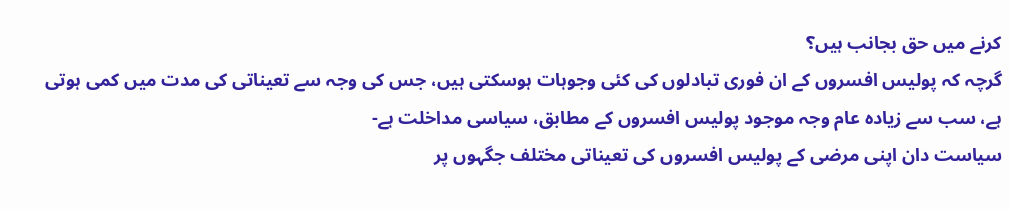کرنے میں حق بجانب ہیں؟
گرچہ کہ پولیس افسروں کے ان فوری تبادلوں کی کئی وجوہات ہوسکتی ہیں، جس کی وجہ سے تعیناتی کی مدت میں کمی ہوتی ہے، سب سے زیادہ عام وجہ موجود پولیس افسروں کے مطابق، سیاسی مداخلت ہے-
سیاست دان اپنی مرضی کے پولیس افسروں کی تعیناتی مختلف جگہوں پر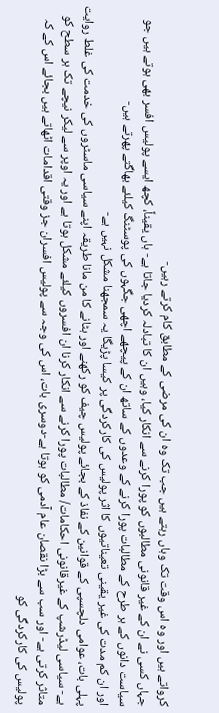کرواتے ہیں اور وہ اس وقت تک وہاں رہتے ہیں جب تک وہ ان کی مرضی کے مطابق کام کرتے رہیں-
جہاں کسی نے ان کے غیر قانونی مطالبوں کو پورا کرنے سے انکار کیا، وہیں ان کا تبادلہ کردیا جاتا ہے- ہاں یقیناً، کچھ ایسے پولیس افسر بھی ہوتے ہیں جو سیاست دانوں کے ہر طرح کے مطالبات پورا کرنے کے وعدوں کے ساتھ ان کے پیچھے اچھی جگہوں کی پوسٹنگ کیلئے بھاگتے پھرتے ہیں-
اور ان کم مدت کی غیر یقینی تعیناتیوں کا اثر پولیس کی کارکردگی پر کیسا پڑیگا یہ سمجھنا مشکل نہیں ہے-
پہلی بات، عوامی دلچسپی کے قوانین کے نفاذ کے بجائے پولیس چیف کو رکھنے اور ہٹانے کا من مانا طریقہ اپنے سیاسی ماسٹروں کی خدمت کی غلط روایت ہے- سیاسی لیڈرشپ کے غیرقانونی احکامات/ مطالبات پورا کرنے سے انکار کرنا ان افسروں کیلئے مشکل ہوتا ہے اور یہ اوپر سے لیکر نیچے تک ہر سطح کو متاثر کرتی ہے- اور سب سے بڑا نقصان عام آدمی کو ہوتا ہے-دوسری بات، اس کی وجہ سے پولیس افسران جز وقتی اقدامات اٹھاتے ہیں بجائے اس کے کہ پولیس کی کارکردگی کو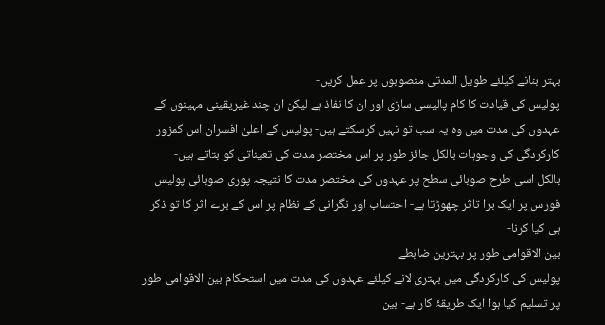بہتر بنانے کیلئے طویل المدتی منصوبوں پر عمل کریں-
پولیس کی قیادت کا کام پالیسی سازی اور ان کا نفاذ ہے لیکن ان چند غیریقینی مہینوں کے عہدوں کی مدت میں وہ یہ سب تو نہیں کرسکتے ہیں- پولیس کے اعلیٰ افسران اس کمزور کارکردگی کی وجوہات بالکل جائز طور پر اس مختصر مدت کی تعیناتی کو بتاتے ہیں-
بالکل اسی طرح صوبائی سطح پر عہدوں کی مختصر مدت کا نتیجہ پوری صوبائی پولیس فورس پر ایک برا تاثر چھوڑتا ہے- احتساب اور نگرانی کے نظام پر اس کے برے اثر کا تو ذکر ہی کیا کرنا-
بین الاقوامی طور پر بہترین ضابطے
پولیس کی کارکردگی میں بہتری لانے کیلئے عہدوں کی مدت میں استحکام بین الاقوامی طور پر تسلیم کیا ہوا ایک طریقۂ کار ہے- بین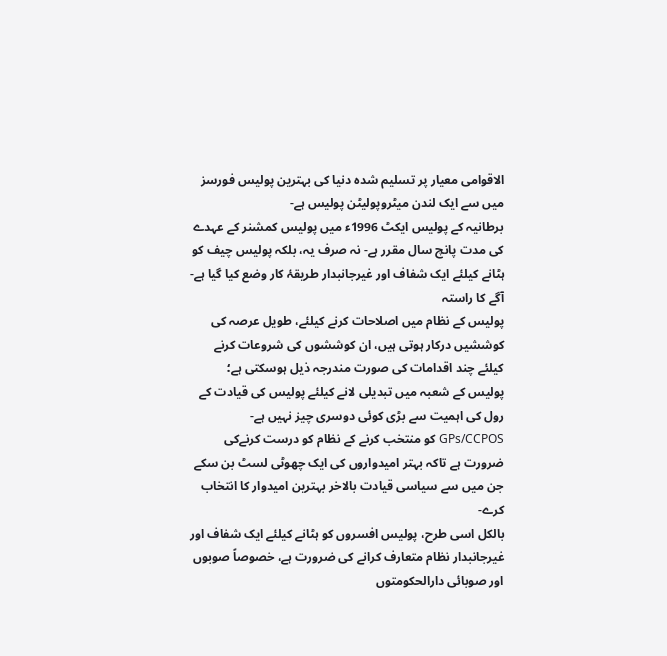الاقوامی معیار پر تسلیم شدہ دنیا کی بہترین پولیس فورسز میں سے ایک لندن میٹروپولیٹن پولیس ہے-
برطانیہ کے پولیس ایکٹ 1996ء میں پولیس کمشنر کے عہدے کی مدت پانچ سال مقرر ہے- نہ صرف یہ، بلکہ پولیس چیف کو ہٹانے کیلئے ایک شفاف اور غیرجانبدار طریقۂ کار وضع کیا گیا ہے-
آگے کا راستہ
پولیس کے نظام میں اصلاحات کرنے کیلئے، طویل عرصہ کی کوششیں درکار ہوتی ہیں، ان کوششوں کی شروعات کرنے کیلئے چند اقدامات کی صورت مندرجہ ذیل ہوسکتی ہے؛
پولیس کے شعبہ میں تبدیلی لانے کیلئے پولیس کی قیادت کے رول کی اہمیت سے بڑی کوئی دوسری چیز نہیں ہے- GPs/CCPOS کو منتخب کرنے کے نظام کو درست کرنےکی ضرورت ہے تاکہ بہتر امیدواروں کی ایک چھوٹی لسٹ بن سکے جن میں سے سیاسی قیادت بالاخر بہترین امیدوار کا انتخاب کرے-
بالکل اسی طرح، پولیس افسروں کو ہٹانے کیلئے ایک شفاف اور غیرجانبدار نظام متعارف کرانے کی ضرورت ہے، خصوصاً صوبوں اور صوبائی دارالحکومتوں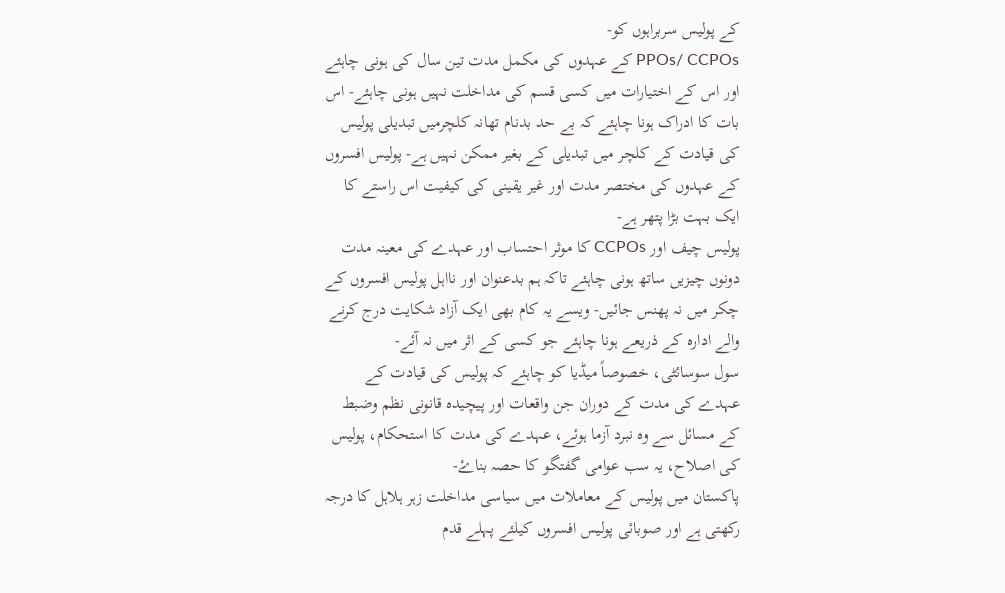کے پولیس سربراہوں کو-
PPOs/ CCPOs کے عہدوں کی مکمل مدت تین سال کی ہونی چاہئے اور اس کے اختیارات میں کسی قسم کی مداخلت نہیں ہونی چاہئے- اس بات کا ادراک ہونا چاہئے کہ بے حد بدنام تھانہ کلچرمیں تبدیلی پولیس کی قیادت کے کلچر میں تبدیلی کے بغیر ممکن نہیں ہے- پولیس افسروں کے عہدوں کی مختصر مدت اور غیر یقینی کی کیفیت اس راستے کا ایک بہت بڑا پتھر ہے-
پولیس چیف اور CCPOs کا موثر احتساب اور عہدے کی معینہ مدت دونوں چیزیں ساتھ ہونی چاہئے تاکہ ہم بدعنوان اور نااہل پولیس افسروں کے چکر میں نہ پھنس جائیں- ویسے یہ کام بھی ایک آزاد شکایت درج کرنے والے ادارہ کے ذریعے ہونا چاہئے جو کسی کے اثر میں نہ آئے-
سول سوسائٹی، خصوصاً میڈیا کو چاہئے کہ پولیس کی قیادت کے عہدے کی مدت کے دوران جن واقعات اور پیچیدہ قانونی نظم وضبط کے مسائل سے وہ نبرد آزما ہوئے، عہدے کی مدت کا استحکام، پولیس کی اصلاح، یہ سب عوامی گفتگو کا حصہ بناۓ-
پاکستان میں پولیس کے معاملات میں سیاسی مداخلت زہر ہلاہل کا درجہ رکھتی ہے اور صوبائی پولیس افسروں کیلئے پہلے قدم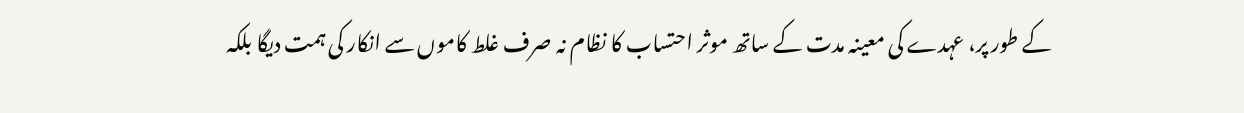کے طور پر، عہدے کی معینہ مدت کے ساتھ موثر احتساب کا نظام نہ صرف غلط کاموں سے انکار کی ہمت دیگا بلکہ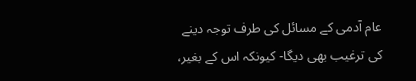عام آدمی کے مسائل کی طرف توجہ دینے کی ترغیب بھی دیگا- کیونکہ اس کے بغیر،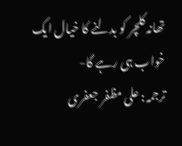تھانہ کلچر کو بدلنے کا خیال ایک خواب ہی رہے گا-
ترجمہ: علی مظفر جعفری